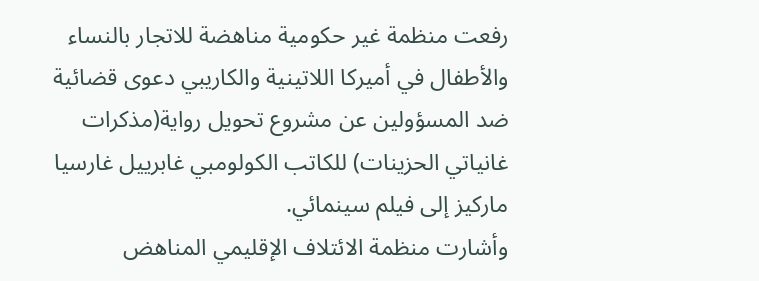رفعت منظمة غير حكومية مناهضة للاتجار بالنساء والأطفال في أميركا اللاتينية والكاريبي دعوى قضائية ضد المسؤولين عن مشروع تحويل رواية(مذكرات غانياتي الحزينات) للكاتب الكولومبي غابرييل غارسيا ماركيز إلى فيلم سينمائي.
وأشارت منظمة الائتلاف الإقليمي المناهض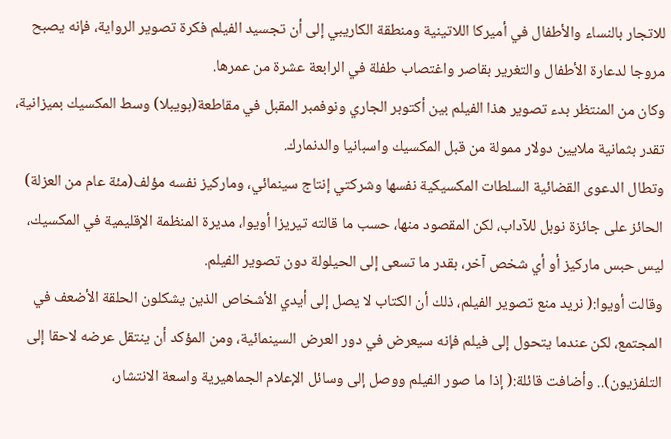للاتجار بالنساء والأطفال في أميركا اللاتينية ومنطقة الكاريبي إلى أن تجسيد الفيلم فكرة تصوير الرواية، فإنه يصبح مروجا لدعارة الأطفال والتغرير بقاصر واغتصاب طفلة في الرابعة عشرة من عمرها.
وكان من المنتظر بدء تصوير هذا الفيلم بين أكتوبر الجاري ونوفمبر المقبل في مقاطعة(بويبلا) وسط المكسيك بميزانية، تقدر بثمانية ملايين دولار ممولة من قبل المكسيك واسبانيا والدنمارك.
وتطال الدعوى القضائية السلطات المكسيكية نفسها وشركتي إنتاج سينمائي، وماركيز نفسه مؤلف(مئة عام من العزلة) الحائز على جائزة نوبل للآداب، لكن المقصود منها، حسب ما قالته تيريزا أويوا، مديرة المنظمة الإقليمية في المكسيك، ليس حبس ماركيز أو أي شخص آخر، بقدر ما تسعى إلى الحيلولة دون تصوير الفيلم.
وقالت أويوا:( نريد منع تصوير الفيلم، ذلك أن الكتاب لا يصل إلى أيدي الأشخاص الذين يشكلون الحلقة الأضعف في المجتمع، لكن عندما يتحول إلى فيلم فإنه سيعرض في دور العرض السينمائية، ومن المؤكد أن ينتقل عرضه لاحقا إلى التلفزيون).. وأضافت قائلة:( إذا ما صور الفيلم ووصل إلى وسائل الإعلام الجماهيرية واسعة الانتشار،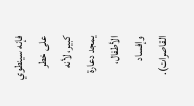فإنه سينطوي على خطر كبير، لأنه يمجد دعارة الأطفال، وإفساد القاصرات).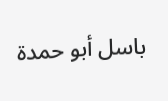باسل أبو حمدة